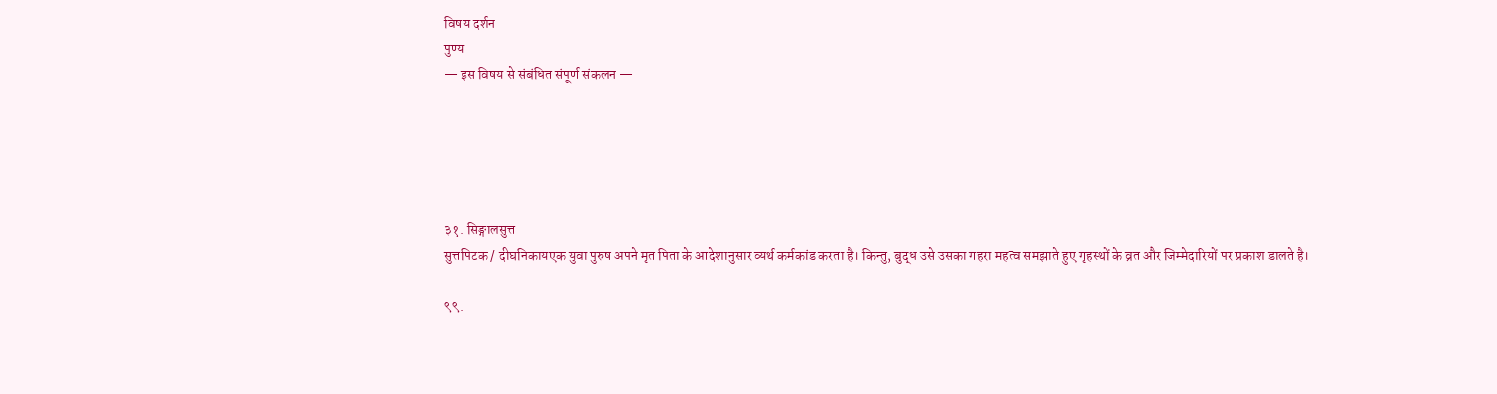विषय दर्शन
पुण्य
— इस विषय से संबंधित संपूर्ण संकलन —





३१. सिङ्गालसुत्त
सुत्तपिटक / दीघनिकायएक युवा पुरुष अपने मृत पिता के आदेशानुसार व्यर्थ कर्मकांड करता है। किन्तु, बुद्ध उसे उसका गहरा महत्व समझाते हुए गृहस्थों के व्रत और जिम्मेदारियों पर प्रकाश डालते है।

९९.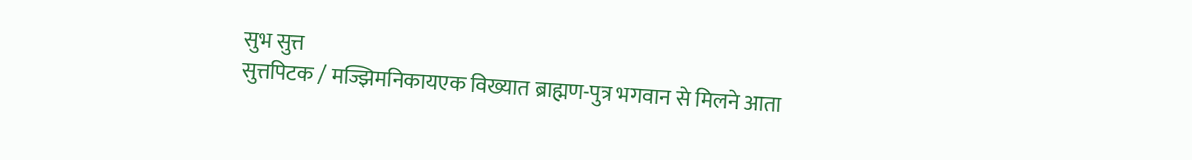सुभ सुत्त
सुत्तपिटक / मज्झिमनिकायएक विख्यात ब्राह्मण-पुत्र भगवान से मिलने आता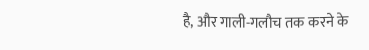है, और गाली-गलौच तक करने के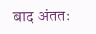बाद अंततः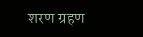शरण ग्रहण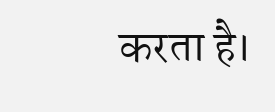करता है।